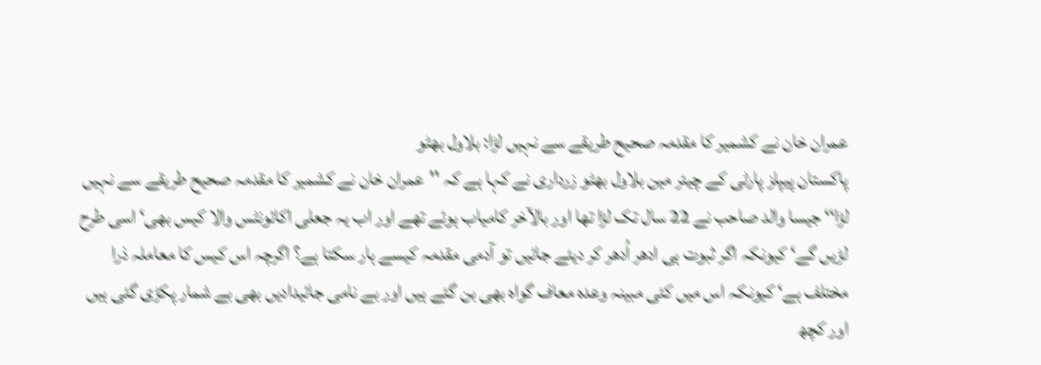عمران خان نے کشمیر کا مقدمہ صحیح طریقے سے نہیں لڑا: بلاول بھٹو
پاکستان پیپلز پارٹی کے چیئر مین بلاول بھٹو زرداری نے کہا ہے کہ ''عمران خان نے کشمیر کا مقدمہ صحیح طریقے سے نہیں لڑا‘‘ جیسا والد صاحب نے 22 سال تک لڑا تھا اور بالآخر کامیاب ہوئے تھے اور اب یہ جعلی اکائونٹس والا کیس بھی‘ اسی طرح لڑیں گے‘ کیونکہ اگر ثبوت ہی ادھر اُدھر کر دیئے جائیں تو آدمی مقدمہ کیسے ہار سکتا ہے؟ اگرچہ اس کیس کا معاملہ ذرا مختلف ہے‘ کیونکہ اس میں کئی مبینہ وعدہ معاف گواہ بھی بن گئے ہیں اور بے نامی جائیدادیں بھی بے شمار پکڑی گئی ہیں اور کچھ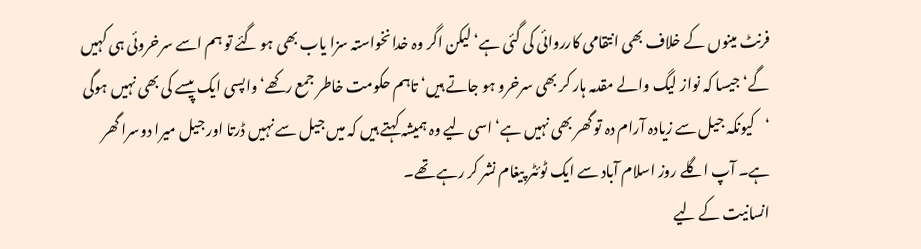فرنٹ مینوں کے خلاف بھی انتقامی کارروائی کی گئی ہے‘ لیکن اگر وہ خدانخواستہ سزا یاب بھی ہو گئے تو ہم اسے سرخروئی ہی کہیں گے‘ جیسا کہ نواز لیگ والے مقدمہ ہار کر بھی سرخرو ہو جاتے ہیں‘ تاہم حکومت خاطر جمع رکھے‘ واپسی ایک پیسے کی بھی نہیں ہوگی ‘کیونکہ جیل سے زیادہ آرام دہ تو گھر بھی نہیں ہے‘ اسی لیے وہ ہمیشہ کہتے ہیں کہ میں جیل سے نہیں ڈرتا اور جیل میرا دوسرا گھر ہے۔ آپ اگلے روز اسلام آباد سے ایک ٹوئٹر پیغام نشر کر رہے تھے۔
انسانیت کے لیے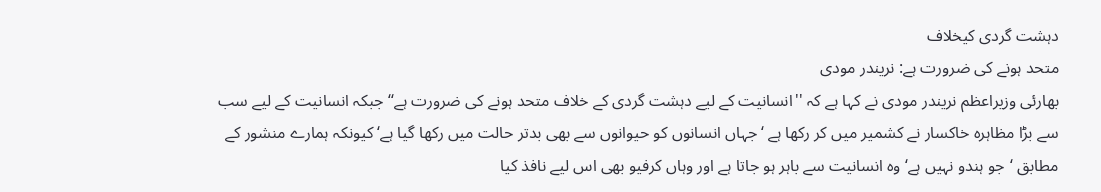دہشت گردی کیخلاف
متحد ہونے کی ضرورت ہے: نریندر مودی
بھارئی وزیراعظم نریندر مودی نے کہا ہے کہ ''انسانیت کے لیے دہشت گردی کے خلاف متحد ہونے کی ضرورت ہے‘‘ جبکہ انسانیت کے لیے سب سے بڑا مظاہرہ خاکسار نے کشمیر میں کر رکھا ہے ‘جہاں انسانوں کو حیوانوں سے بھی بدتر حالت میں رکھا گیا ہے‘ کیونکہ ہمارے منشور کے مطابق ‘جو ہندو نہیں ہے‘ وہ انسانیت سے باہر ہو جاتا ہے اور وہاں کرفیو بھی اس لیے نافذ کیا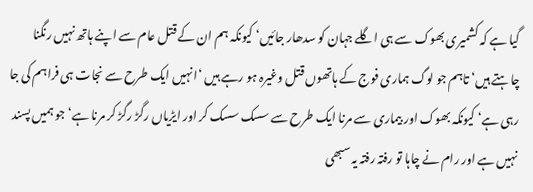گیا ہے کہ کشمیری بھوک سے ہی اگلے جہان کو سدھار جائیں‘ کیونکہ ہم ان کے قتل عام سے اپنے ہاتھ نہیں رنگنا چاہتے ہیں‘ تاہم جو لوگ ہماری فوج کے ہاتھوں قتل وغیرہ ہو رہے ہیں ‘انہیں ایک طرح سے نجات ہی فراہم کی جا رہی ہے‘ کیونکہ بھوک اور بیماری سے مرنا ایک طرح سے سسک سسک کر اور ایڑیاں رگڑ رگڑ کر مرنا ہے‘ جو ہمیں پسند نہیں ہے اور رام نے چاہا تو رفتہ رفتہ یہ سبھی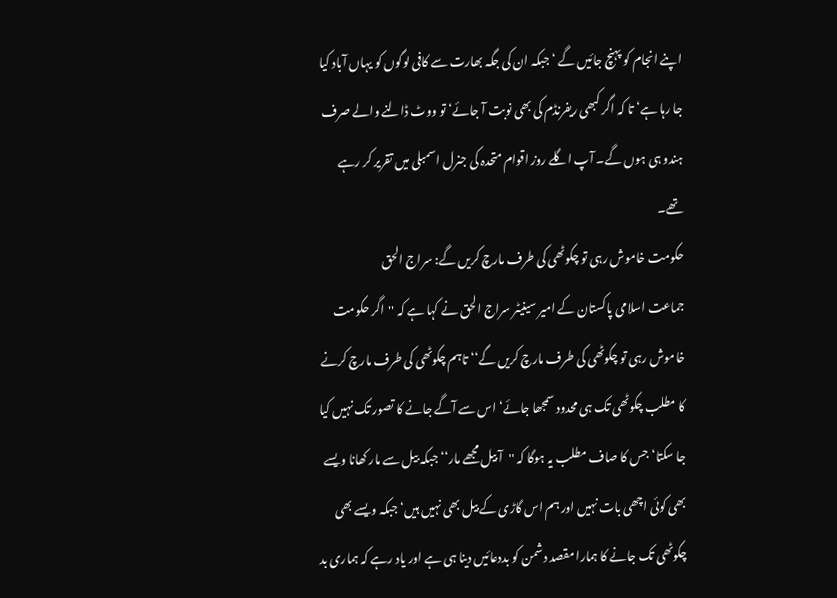اپنے انجام کو پہنچ جائیں گے ‘جبکہ ان کی جگہ بھارت سے کافی لوگوں کو یہاں آباد کیا جا رہا ہے‘ تا کہ اگر کبھی ریفرنڈم کی بھی نوبت آ جائے‘ تو ووٹ ڈالنے والے صرف ہندو ہی ہوں گے۔ آپ اگلے روز اقوام متحدہ کی جنرل اسمبلی میں تقریر کر رہے تھے۔
حکومت خاموش رہی تو چکوٹھی کی طرف مارچ کریں گے: سراج الحق
جماعت اسلامی پاکستان کے امیر سینیٹر سراج الحق نے کہا ہے کہ ''اگر حکومت خاموش رہی تو چکوٹھی کی طرف مارچ کریں گے‘‘ تاہم چکوٹھی کی طرف مارچ کرنے کا مطلب چکوٹھی تک ہی محدود سمجھا جائے‘ اس سے آگے جانے کا تصور تک نہیں کیا جا سکتا‘ جس کا صاف مطلب یہ ہوگا کہ ''آ بیل مجھے مار‘‘ جبکہ بیل سے مار کھانا ویسے بھی کوئی اچھی بات نہیں اور ہم اس گاڑی کے بیل بھی نہیں ہیں‘ جبکہ ویسے بھی چکوٹھی تک جانے کا ہمارا مقصد دشمن کو بددعائیں دینا ہی ہے اور یاد رہے کہ ہماری بد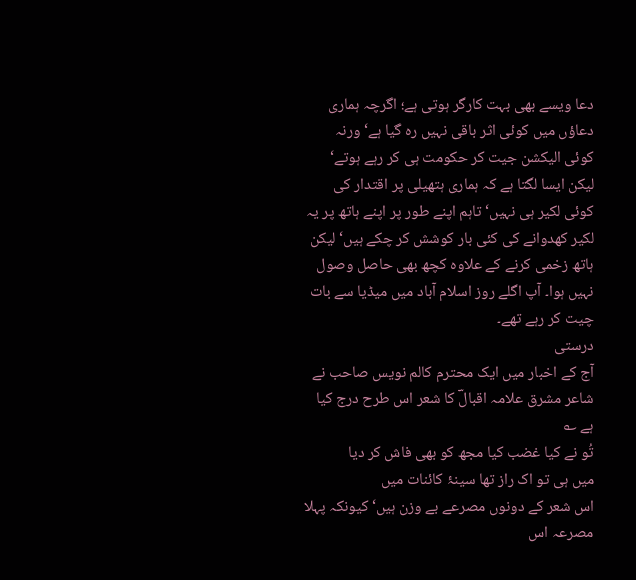دعا ویسے بھی بہت کارگر ہوتی ہے؛ اگرچہ ہماری دعاؤں میں کوئی اثر باقی نہیں رہ گیا ہے‘ ورنہ کوئی الیکشن جیت کر حکومت ہی کر رہے ہوتے‘ لیکن ایسا لگتا ہے کہ ہماری ہتھیلی پر اقتدار کی کوئی لکیر ہی نہیں‘ تاہم اپنے طور پر اپنے ہاتھ پر یہ لکیر کھدوانے کی کئی بار کوشش کر چکے ہیں‘ لیکن ہاتھ زخمی کرنے کے علاوہ کچھ بھی حاصل وصول نہیں ہوا۔ آپ اگلے روز اسلام آباد میں میڈیا سے بات چیت کر رہے تھے۔
درستی
آج کے اخبار میں ایک محترم کالم نویس صاحب نے شاعر مشرق علامہ اقبالؔ کا شعر اس طرح درج کیا ہے ؎
تُو نے کیا غضب کیا مجھ کو بھی فاش کر دیا
میں ہی تو اک راز تھا سینۂ کائنات میں
اس شعر کے دونوں مصرعے بے وزن ہیں‘ کیونکہ پہلا مصرعہ اس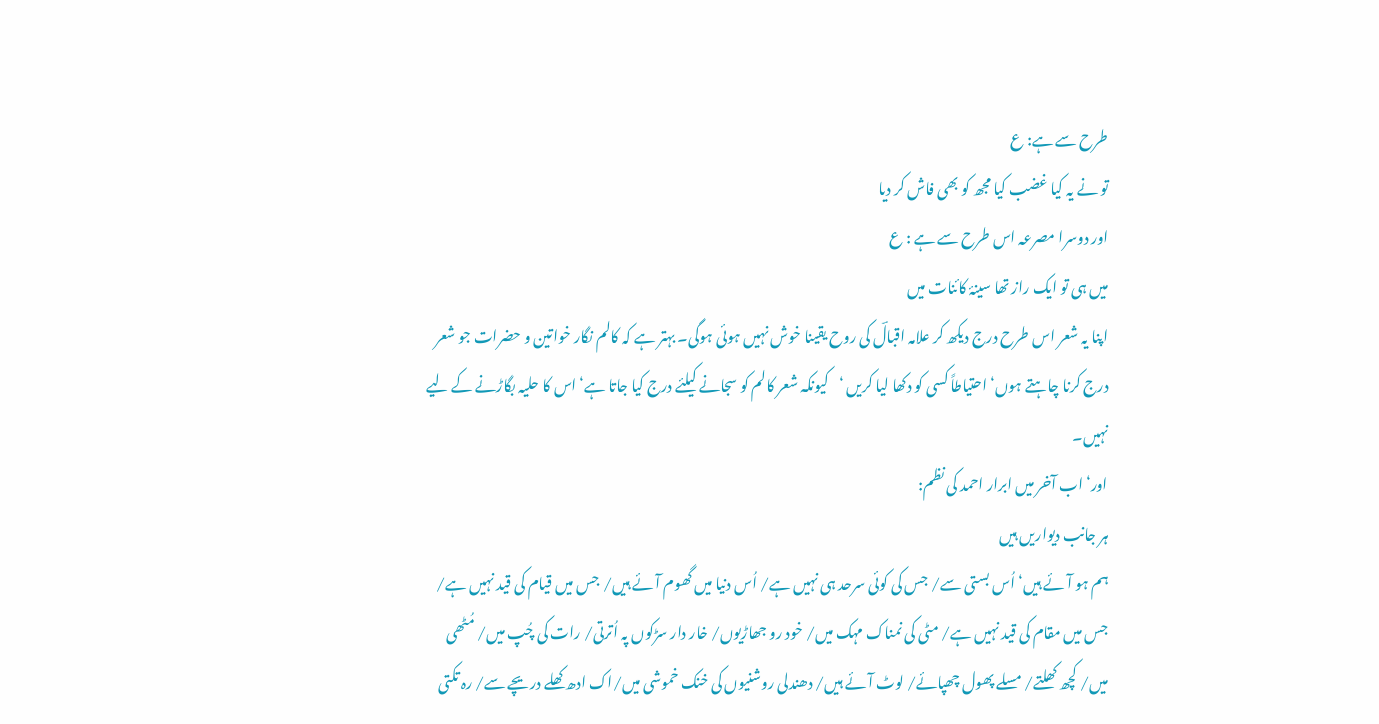طرح سے ہے: ع
تو نے یہ کیا غضب کیا مجھ کو بھی فاش کر دیا
اور دوسرا مصرعہ اس طرح سے ہے : ع
میں ہی تو ایک راز تھا سینۂ کائنات میں
اپنا یہ شعر اس طرح درج دیکھ کر علامہ اقبالؔ کی روح یقینا خوش نہیں ہوئی ہوگی۔ بہتر ہے کہ کالم نگار خواتین و حضرات جو شعر درج کرنا چاہتے ہوں‘ احتیاطاً کسی کو دکھا لیا کریں ‘کیونکہ شعر کالم کو سجانے کیلئے درج کیا جاتا ہے‘ اس کا حلیہ بگاڑنے کے لیے نہیں۔
اور‘ اب آخر میں ابرار احمد کی نظم:
ہر جانب دیواریں ہیں
ہم ہو آئے ہیں‘ اُس بستی سے/ جس کی کوئی سرحد ہی نہیں ہے/ اُس دنیا میں گھوم آئے ہیں/ جس میں قیام کی قید نہیں ہے/ جس میں مقام کی قید نہیں ہے/ مٹی کی نمناک مہک میں/ خود رو جھاڑیوں/ خار دار سڑکوں پہ اُترتی/ رات کی چُپ میں/ مُٹھی میں/ کچھ کھلتے/ مسلے پھول چھپائے/ لوٹ آئے ہیں/ دھندلی روشنیوں کی خنک خموشی میں/اک ادھ کھلے دریچے سے/ رہ تکتی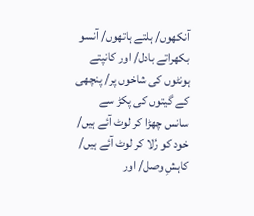آنکھوں/ ہلتے ہاتھوں/ آنسو بکھراتے بادل/ اور کانپتے ہونٹوں کی شاخوں پر/ پنچھی کے گیتوں کی پکڑ سے
سانس چھڑا کر لوٹ آئے ہیں/ خود کو رُلا کر لوٹ آئے ہیں/ کاہشِ وصل/ اور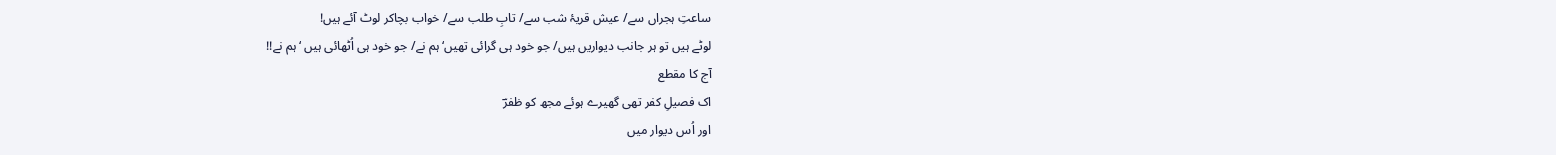ساعتِ ہجراں سے/ عیش قریۂ شب سے/ تابِ طلب سے/ خواب بچاکر لوٹ آئے ہیں!
لوٹے ہیں تو ہر جانب دیواریں ہیں/ جو خود ہی گرائی تھیں‘ ہم نے/ جو خود ہی اُٹھائی ہیں ‘ہم نے!!
آج کا مقطع
اک فصیلِ کفر تھی گھیرے ہوئے مجھ کو ظفرؔ
اور اُس دیوار میں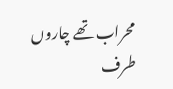محراب تھے چاروں طرف